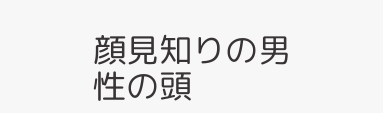顔見知りの男性の頭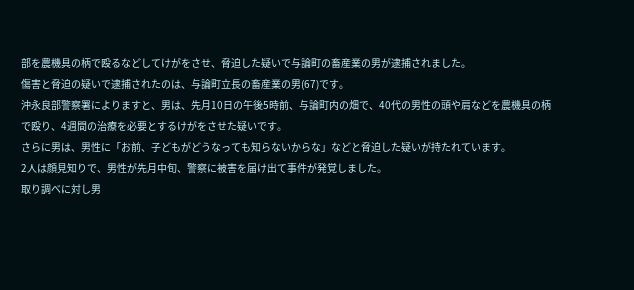部を農機具の柄で殴るなどしてけがをさせ、脅迫した疑いで与論町の畜産業の男が逮捕されました。
傷害と脅迫の疑いで逮捕されたのは、与論町立長の畜産業の男(67)です。
沖永良部警察署によりますと、男は、先月10日の午後5時前、与論町内の畑で、40代の男性の頭や肩などを農機具の柄で殴り、4週間の治療を必要とするけがをさせた疑いです。
さらに男は、男性に「お前、子どもがどうなっても知らないからな」などと脅迫した疑いが持たれています。
2人は顔見知りで、男性が先月中旬、警察に被害を届け出て事件が発覚しました。
取り調べに対し男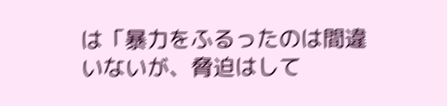は「暴力をふるったのは間違いないが、脅迫はして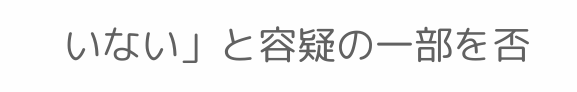いない」と容疑の一部を否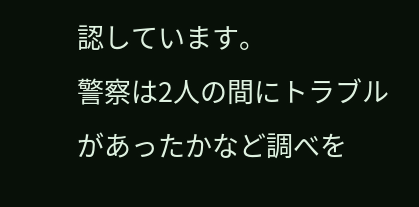認しています。
警察は2人の間にトラブルがあったかなど調べを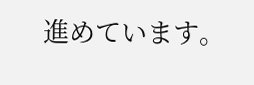進めています。